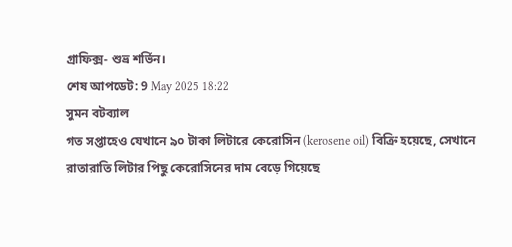গ্রাফিক্স- শুভ্র শর্ভিন।
শেষ আপডেট: 9 May 2025 18:22
সুমন বটব্যাল
গত সপ্তাহেও যেখানে ৯০ টাকা লিটারে কেরোসিন (kerosene oil) বিক্রি হয়েছে, সেখানে রাতারাতি লিটার পিছু কেরোসিনের দাম বেড়ে গিয়েছে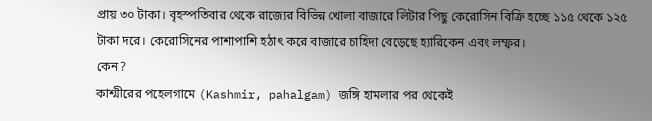প্রায় ৩০ টাকা। বৃহস্পতিবার থেকে রাজ্যের বিভিন্ন খোলা বাজারে লিটার পিছু কেরোসিন বিক্রি হচ্ছে ১১৫ থেকে ১২৫ টাকা দরে। কেরোসিনের পাশাপাশি হঠাৎ করে বাজারে চাহিদা বেড়েছে হ্যারিকেন এবং লম্ফর।
কেন?
কাশ্মীরের পহেলগামে (Kashmir, pahalgam) জঙ্গি হামলার পর থেকেই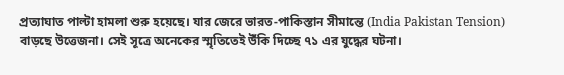প্রত্যাঘাত পাল্টা হামলা শুরু হয়েছে। যার জেরে ভারত-পাকিস্তান সীমান্তে (India Pakistan Tension) বাড়ছে উত্তেজনা। সেই সূত্রে অনেকের স্মৃতিতেই উঁকি দিচ্ছে ৭১ এর যুদ্ধের ঘটনা।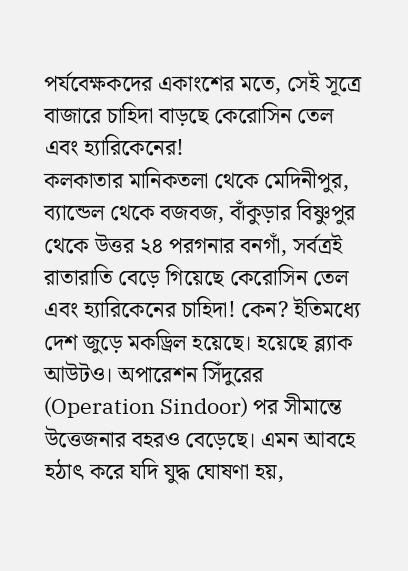পর্যবেক্ষকদের একাংশের মতে, সেই সূত্রে বাজারে চাহিদা বাড়ছে কেরোসিন তেল এবং হ্যারিকেনের!
কলকাতার মানিকতলা থেকে মেদিনীপুর, ব্যান্ডেল থেকে বজবজ, বাঁকুড়ার বিষ্ণুপুর থেকে উত্তর ২৪ পরগনার বনগাঁ, সর্বত্রই রাতারাতি বেড়ে গিয়েছে কেরোসিন তেল এবং হ্যারিকেনের চাহিদা! কেন? ইতিমধ্যে দেশ জুড়ে মকড্রিল হয়েছে। হয়েছে ব্ল্যাক আউটও। অপারেশন সিঁদুরের (Operation Sindoor) পর সীমান্তে উত্তেজনার বহরও বেড়েছে। এমন আবহে হঠাৎ করে যদি যুদ্ধ ঘোষণা হয়,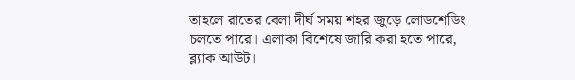তাহলে রাতের বেলা দীর্ঘ সময় শহর জুড়ে লোডশেডিং চলতে পারে। এলাকা বিশেষে জারি করা হতে পারে, ব্ল্যাক আউট।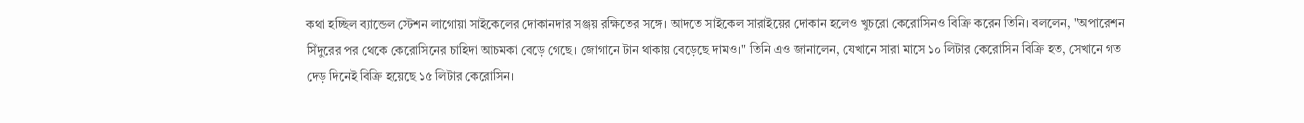কথা হচ্ছিল ব্যান্ডেল স্টেশন লাগোয়া সাইকেলের দোকানদার সঞ্জয় রক্ষিতের সঙ্গে। আদতে সাইকেল সারাইয়ের দোকান হলেও খুচরো কেরোসিনও বিক্রি করেন তিনি। বললেন, "অপারেশন সিঁদুরের পর থেকে কেরোসিনের চাহিদা আচমকা বেড়ে গেছে। জোগানে টান থাকায় বেড়েছে দামও।" তিনি এও জানালেন, যেখানে সারা মাসে ১০ লিটার কেরোসিন বিক্রি হত, সেখানে গত দেড় দিনেই বিক্রি হয়েছে ১৫ লিটার কেরোসিন।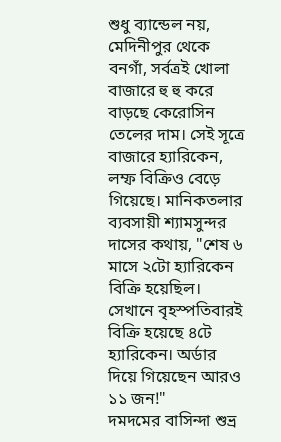শুধু ব্যান্ডেল নয়, মেদিনীপুর থেকে বনগাঁ, সর্বত্রই খোলা বাজারে হু হু করে বাড়ছে কেরোসিন তেলের দাম। সেই সূত্রে বাজারে হ্যারিকেন, লম্ফ বিক্রিও বেড়ে গিয়েছে। মানিকতলার ব্যবসায়ী শ্যামসুন্দর দাসের কথায়, "শেষ ৬ মাসে ২টো হ্যারিকেন বিক্রি হয়েছিল। সেখানে বৃহস্পতিবারই বিক্রি হয়েছে ৪টে হ্যারিকেন। অর্ডার দিয়ে গিয়েছেন আরও ১১ জন!"
দমদমের বাসিন্দা শুভ্র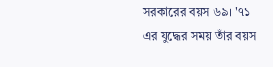সরকারের বয়স ৬৯। '৭১ এর যুদ্ধের সময় তাঁর বয়স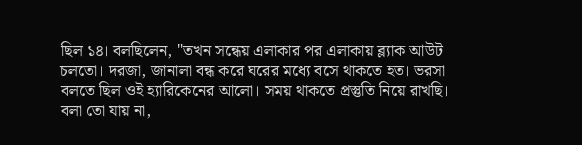ছিল ১৪। বলছিলেন, "তখন সন্ধেয় এলাকার পর এলাকায় ব্ল্যাক আউট চলতো। দরজা, জানালা বন্ধ করে ঘরের মধ্যে বসে থাকতে হত। ভরসা বলতে ছিল ওই হ্যারিকেনের আলো। সময় থাকতে প্রস্তুতি নিয়ে রাখছি। বলা তো যায় না,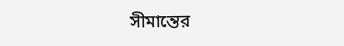সীমান্তের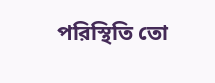পরিস্থিতি তো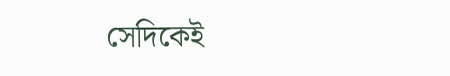সেদিকেই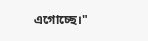এগোচ্ছে।"